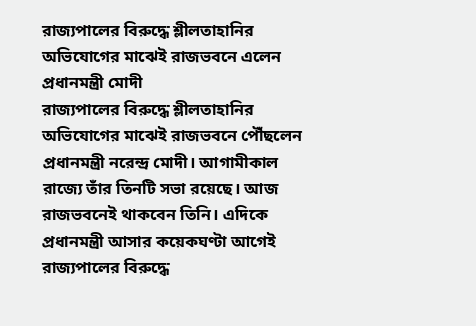রাজ্যপালের বিরুদ্ধে শ্লীলতাহানির অভিযোগের মাঝেই রাজভবনে এলেন প্রধানমন্ত্রী মোদী
রাজ্যপালের বিরুদ্ধে শ্লীলতাহানির অভিযোগের মাঝেই রাজভবনে পৌঁছলেন প্রধানমন্ত্রী নরেন্দ্র মোদী। আগামীকাল রাজ্যে তাঁর তিনটি সভা রয়েছে। আজ রাজভবনেই থাকবেন তিনি। এদিকে প্রধানমন্ত্রী আসার কয়েকঘণ্টা আগেই রাজ্যপালের বিরুদ্ধে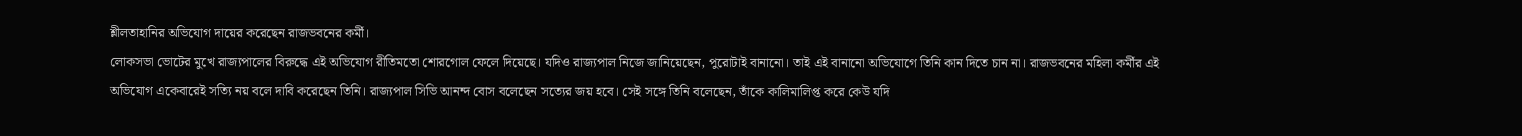শ্লীলতাহানির অভিযোগ দায়ের করেছেন রাজভবনের কর্মী।
লোকসভা ভোটের মুখে রাজ্যপালের বিরুদ্ধে এই অভিযোগ রীতিমতো শোরগোল ফেলে দিয়েছে। যদিও রাজ্যপাল নিজে জানিয়েছেন, পুরোটাই বানানো। তাই এই বানানো অভিযোগে তিনি কান দিতে চান না। রাজভবনের মহিলা কর্মীর এই অভিযোগ একেবারেই সত্যি নয় বলে দাবি করেছেন তিনি। রাজ্যপাল সিভি আনন্দ বোস বলেছেন সত্যের জয় হবে। সেই সঙ্গে তিনি বলেছেন, তাঁকে কালিমালিপ্ত করে কেউ যদি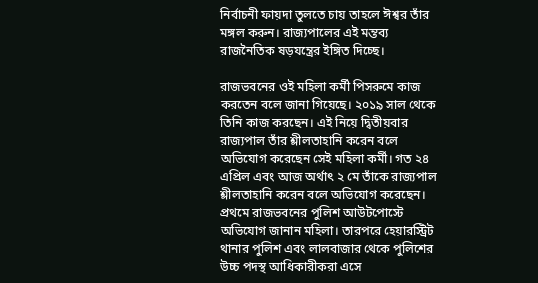নির্বাচনী ফায়দা তুলতে চায় তাহলে ঈশ্বর তাঁর মঙ্গল করুন। রাজ্যপালের এই মন্তব্য রাজনৈতিক ষড়যন্ত্রের ইঙ্গিত দিচ্ছে।

রাজভবনের ওই মহিলা কর্মী পিসরুমে কাজ করতেন বলে জানা গিয়েছে। ২০১৯ সাল থেকে তিনি কাজ করছেন। এই নিয়ে দ্বিতীয়বার রাজ্যপাল তাঁর শ্লীলতাহানি করেন বলে অভিযোগ করেছেন সেই মহিলা কর্মী। গত ২৪ এপ্রিল এবং আজ অর্থাৎ ২ মে তাঁকে রাজ্যপাল শ্লীলতাহানি করেন বলে অভিযোগ করেছেন। প্রথমে রাজভবনের পুলিশ আউটপোস্টে অভিযোগ জানান মহিলা। তারপরে হেয়ারস্ট্রিট থানার পুলিশ এবং লালবাজার থেকে পুলিশের উচ্চ পদস্থ আধিকারীকরা এসে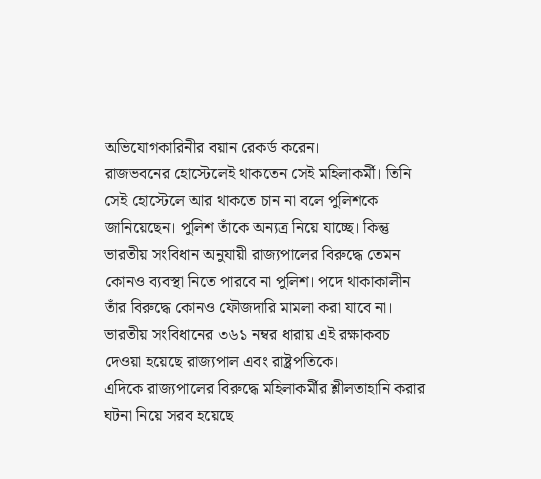অভিযোগকারিনীর বয়ান রেকর্ড করেন।
রাজভবনের হোস্টেলেই থাকতেন সেই মহিলাকর্মী। তিনি সেই হোস্টেলে আর থাকতে চান না বলে পুলিশকে জানিয়েছেন। পুলিশ তাঁকে অন্যত্র নিয়ে যাচ্ছে। কিন্তু ভারতীয় সংবিধান অনুযায়ী রাজ্যপালের বিরুদ্ধে তেমন কোনও ব্যবস্থা নিতে পারবে না পুলিশ। পদে থাকাকালীন তাঁর বিরুদ্ধে কোনও ফৌজদারি মামলা করা যাবে না। ভারতীয় সংবিধানের ৩৬১ নম্বর ধারায় এই রক্ষাকবচ দেওয়া হয়েছে রাজ্যপাল এবং রাষ্ট্রপতিকে।
এদিকে রাজ্যপালের বিরুদ্ধে মহিলাকর্মীর শ্লীলতাহানি করার ঘটনা নিয়ে সরব হয়েছে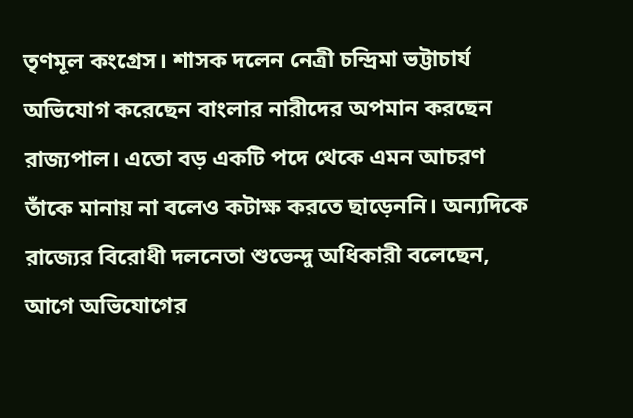তৃণমূল কংগ্রেস। শাসক দলেন নেত্রী চন্দ্রিমা ভট্টাচার্য অভিযোগ করেছেন বাংলার নারীদের অপমান করছেন রাজ্যপাল। এতো বড় একটি পদে থেকে এমন আচরণ তাঁকে মানায় না বলেও কটাক্ষ করতে ছাড়েননি। অন্যদিকে রাজ্যের বিরোধী দলনেতা শুভেন্দু অধিকারী বলেছেন, আগে অভিযোগের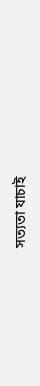সত্যতা যাচাই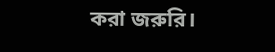করা জরুরি।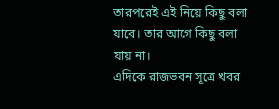তারপরেই এই নিয়ে কিছু বলা যাবে। তার আগে কিছু বলা যায় না।
এদিকে রাজভবন সূত্রে খবর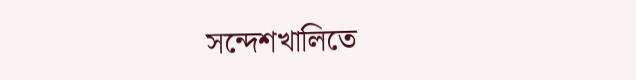সন্দেশখালিতে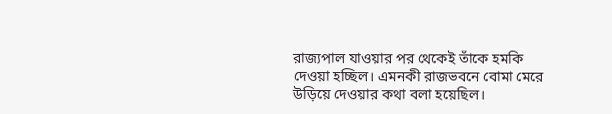রাজ্যপাল যাওয়ার পর থেকেই তাঁকে হমকি দেওয়া হচ্ছিল। এমনকী রাজভবনে বোমা মেরে উড়িয়ে দেওয়ার কথা বলা হয়েছিল।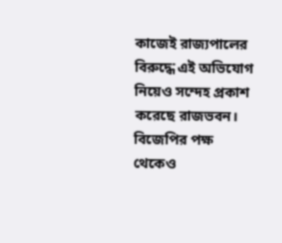কাজেই রাজ্যপালের বিরুদ্ধে এই অভিযোগ নিয়েও সন্দেহ প্রকাশ করেছে রাজভবন। বিজেপির পক্ষ থেকেও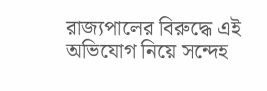রাজ্যপালের বিরুদ্ধে এই অভিযোগ নিয়ে সন্দেহ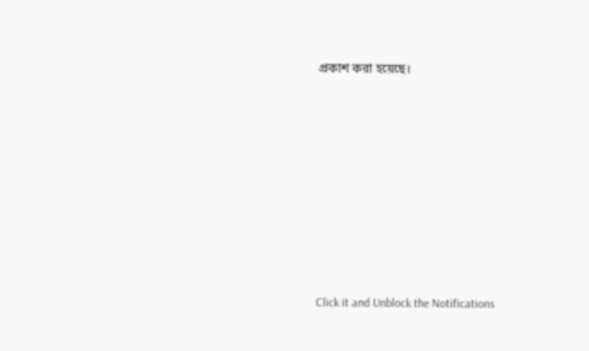প্রকাশ করা হয়েছে।












Click it and Unblock the Notifications